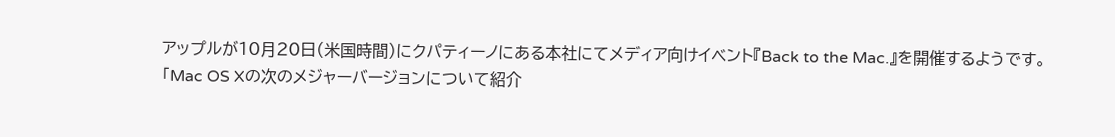アップルが10月20日(米国時間)にクパティーノにある本社にてメディア向けイベント『Back to the Mac.』を開催するようです。
「Mac OS Xの次のメジャーバージョンについて紹介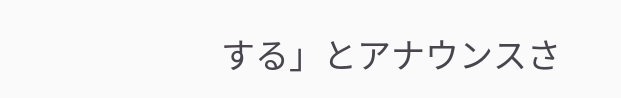する」とアナウンスさ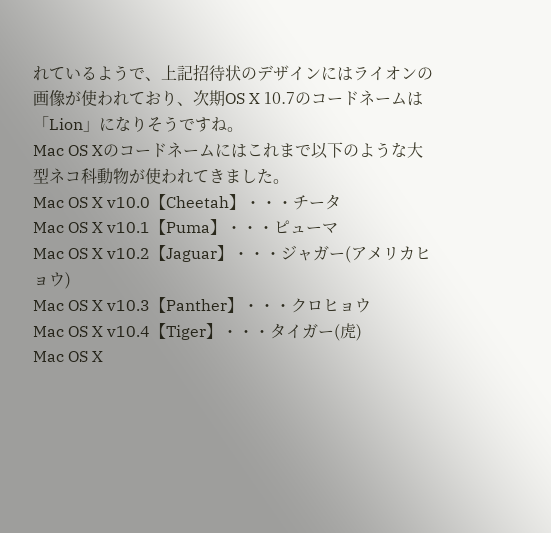れているようで、上記招待状のデザインにはライオンの画像が使われており、次期OS X 10.7のコードネームは「Lion」になりそうですね。
Mac OS Xのコードネームにはこれまで以下のような大型ネコ科動物が使われてきました。
Mac OS X v10.0【Cheetah】・・・チータ
Mac OS X v10.1【Puma】・・・ピューマ
Mac OS X v10.2【Jaguar】・・・ジャガー(アメリカヒョウ)
Mac OS X v10.3【Panther】・・・クロヒョウ
Mac OS X v10.4【Tiger】・・・タイガー(虎)
Mac OS X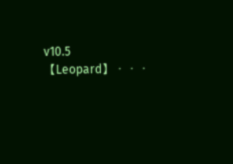v10.5【Leopard】・・・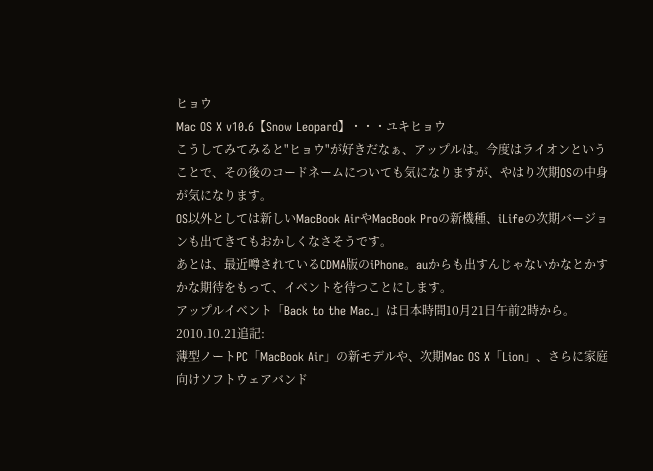ヒョウ
Mac OS X v10.6【Snow Leopard】・・・ユキヒョウ
こうしてみてみると"ヒョウ"が好きだなぁ、アップルは。今度はライオンということで、その後のコードネームについても気になりますが、やはり次期OSの中身が気になります。
OS以外としては新しいMacBook AirやMacBook Proの新機種、iLifeの次期バージョンも出てきてもおかしくなさそうです。
あとは、最近噂されているCDMA版のiPhone。auからも出すんじゃないかなとかすかな期待をもって、イベントを待つことにします。
アップルイベント「Back to the Mac.」は日本時間10月21日午前2時から。
2010.10.21追記:
薄型ノートPC「MacBook Air」の新モデルや、次期Mac OS X「Lion」、さらに家庭向けソフトウェアバンド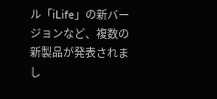ル「iLife」の新バージョンなど、複数の新製品が発表されまし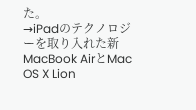た。
→iPadのテクノロジーを取り入れた新 MacBook AirとMac OS X Lion